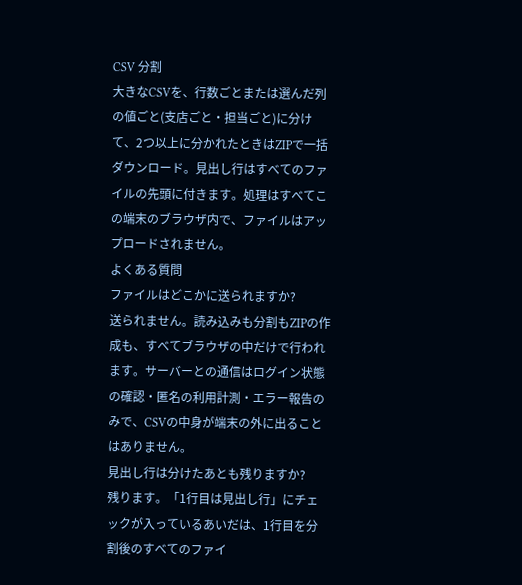CSV 分割
大きなCSVを、行数ごとまたは選んだ列の値ごと(支店ごと・担当ごと)に分けて、2つ以上に分かれたときはZIPで一括ダウンロード。見出し行はすべてのファイルの先頭に付きます。処理はすべてこの端末のブラウザ内で、ファイルはアップロードされません。
よくある質問
ファイルはどこかに送られますか?
送られません。読み込みも分割もZIPの作成も、すべてブラウザの中だけで行われます。サーバーとの通信はログイン状態の確認・匿名の利用計測・エラー報告のみで、CSVの中身が端末の外に出ることはありません。
見出し行は分けたあとも残りますか?
残ります。「1行目は見出し行」にチェックが入っているあいだは、1行目を分割後のすべてのファイ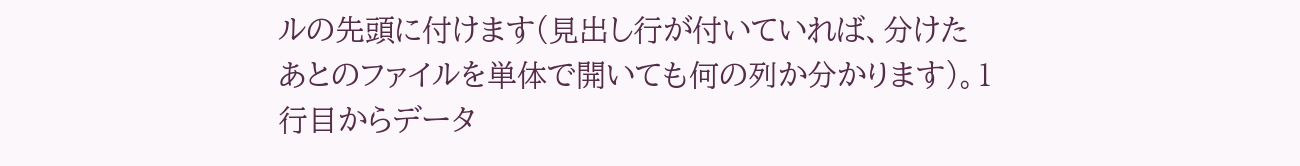ルの先頭に付けます(見出し行が付いていれば、分けたあとのファイルを単体で開いても何の列か分かります)。1行目からデータ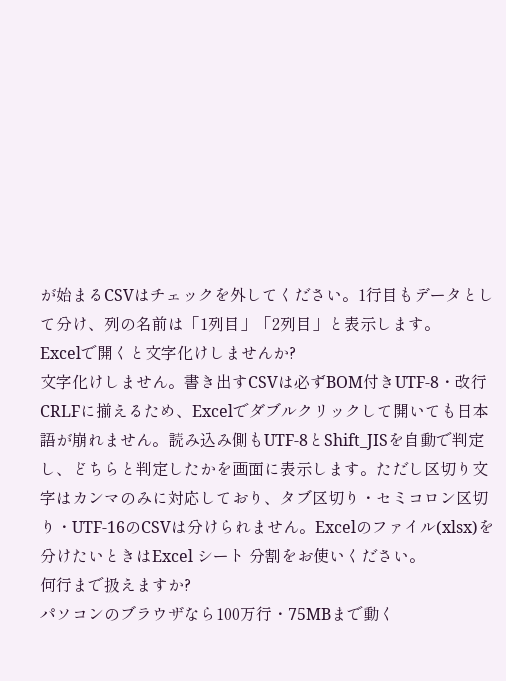が始まるCSVはチェックを外してください。1行目もデータとして分け、列の名前は「1列目」「2列目」と表示します。
Excelで開くと文字化けしませんか?
文字化けしません。書き出すCSVは必ずBOM付きUTF-8・改行CRLFに揃えるため、Excelでダブルクリックして開いても日本語が崩れません。読み込み側もUTF-8とShift_JISを自動で判定し、どちらと判定したかを画面に表示します。ただし区切り文字はカンマのみに対応しており、タブ区切り・セミコロン区切り・UTF-16のCSVは分けられません。Excelのファイル(xlsx)を分けたいときはExcel シート 分割をお使いください。
何行まで扱えますか?
パソコンのブラウザなら100万行・75MBまで動く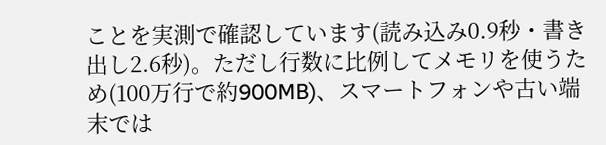ことを実測で確認しています(読み込み0.9秒・書き出し2.6秒)。ただし行数に比例してメモリを使うため(100万行で約900MB)、スマートフォンや古い端末では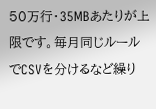50万行・35MBあたりが上限です。毎月同じルールでCSVを分けるなど繰り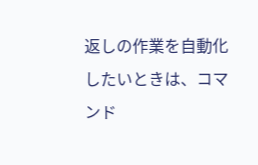返しの作業を自動化したいときは、コマンド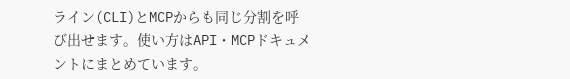ライン(CLI)とMCPからも同じ分割を呼び出せます。使い方はAPI・MCPドキュメントにまとめています。